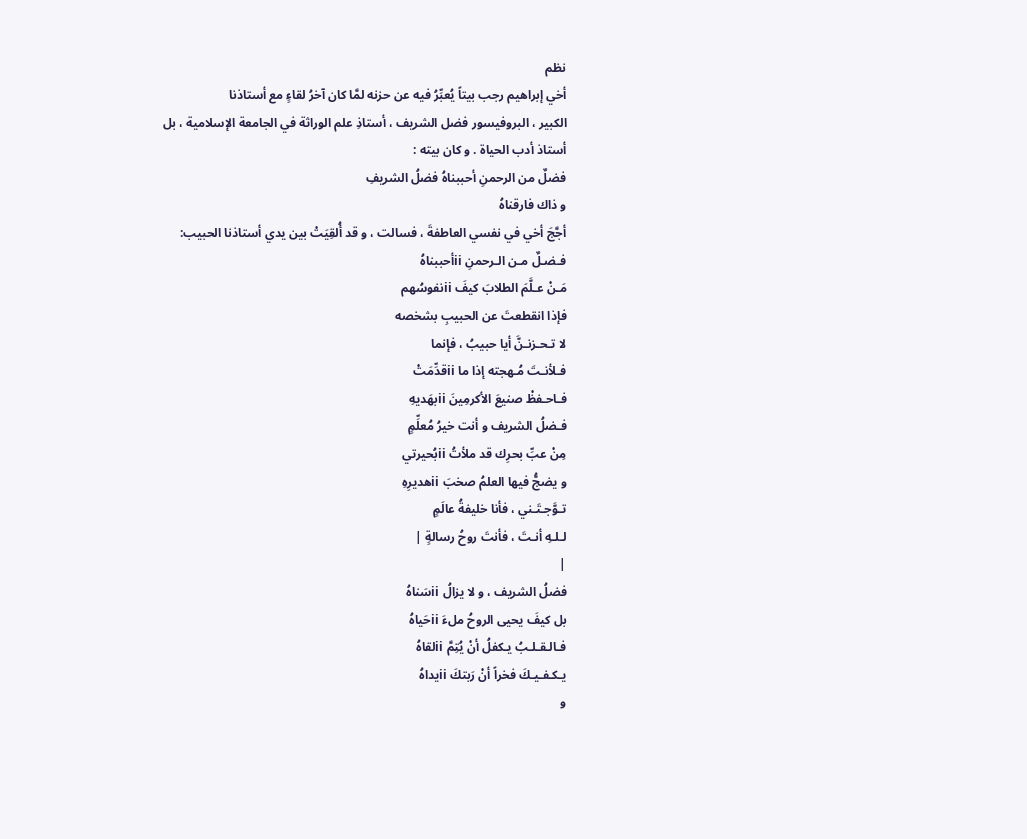نظم
أخي إبراهيم رجب بيتاً يُعبِّرُ فيه عن حزنه لمَّا كان آخرُ لقاءٍ مع أستاذنا
الكبير ، البروفيسور فضل الشريف ، أستاذِ علم الوراثة في الجامعة الإسلامية ، بل
أستاذ أدب الحياة . و كان بيته :
فضلٌ من الرحمنِ أحببناهُ فضلُ الشريفِ
و ذاك فارقناهُ
أجَّجَ أخي في نفسي العاطفةَ ، فسالت ، و قد أُلقِيَتْ بين يدي أستاذنا الحبيب:
فـضـلٌ مـن الـرحمنِ iiأحببناهُ
مَـنْ عـلَّمَ الطلابَ كيفَ iiنفوسُهم
فإذا انقطعتَ عن الحبيبِ بشخصه
لا تـحـزنـنَّ أيا حبيبُ ، فإنما
فـلأنـتَ مُـهجته إذا ما iiقدِّمَتْ
فـاحـفظْ صنيعَ الأكرمِينَ iiبهَديهِ
فـضلُ الشريف و أنت خيرُ مُعلِّمٍ
مِنْ عبِّ بحرِك قد ملأتُ iiبُحيرتي
و يضجُّ فيها العلمُ صخبَ iiهديرِهِ
تـوَّجـتَـني ، فأنا خليفةُ عالَمٍ
لـلـهِ أنـتَ ، فأنتَ روحُ رسالةٍ |
|
فضلُ الشريف ، و لا يزالُ iiسَناهُ
بل كيفَ يحيى الروحُ ملءَ iiحَياهُ
فـالـقـلـبُ يـكفلُ أنْ يُتِمَّ iiلقاهُ
يـكـفـيـكَ فخراً أنْ رَبتكَ iiيداهُ
و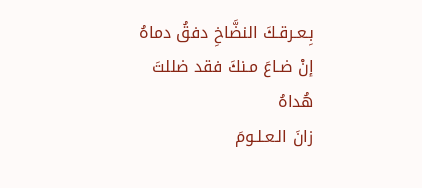بِـعـرقـكَ النضَّاخِ دفقُ دماهُ
إنْ ضـاعَ مـنكَ فقد ضللتَ هُداهُ
زانَ الـعـلـومَ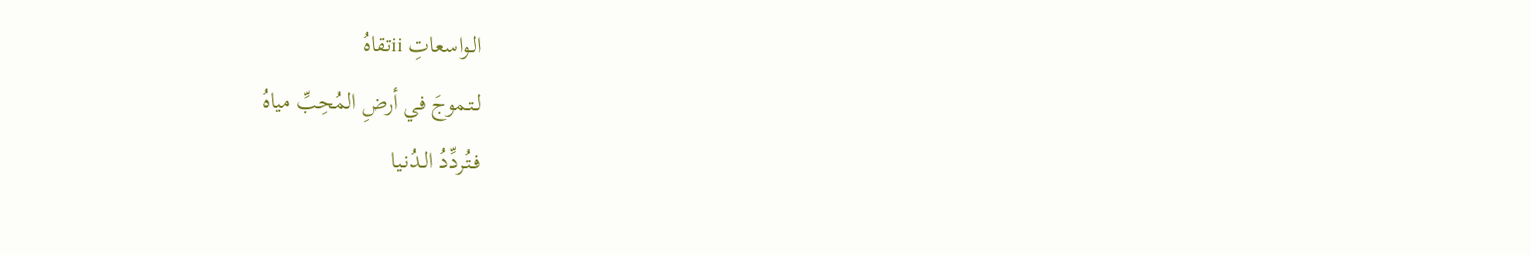الـواسعاتِ iiتقاهُ
لـتـموجَ في أرضِ المُحِبِّ مياهُ
فـتُـردِّدُ الـدُنـيا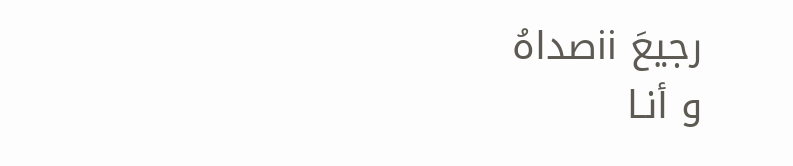رجيعَ iiصداهُ
و أنـا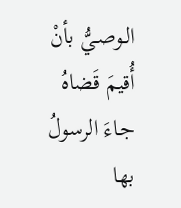الـوصـيُّ بأنْ أُقيمَ قَضاهُ
جـاءَ الرسولُ بها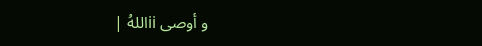و أوصى iiاللهُ |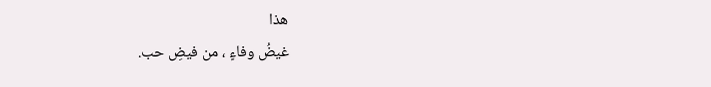هذا
غيضُ وفاءٍ ، من فيضِ حب.